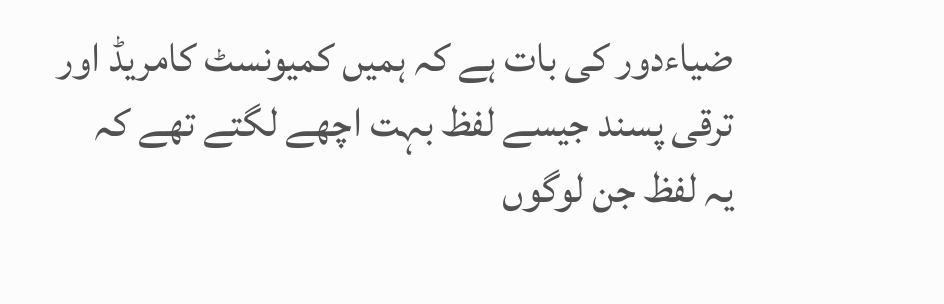ضیاءدور کی بات ہے کہ ہمیں کمیونسٹ کامریڈ اور ترقی پسند جیسے لفظ بہت اچھے لگتے تھے کہ یہ لفظ جن لوگوں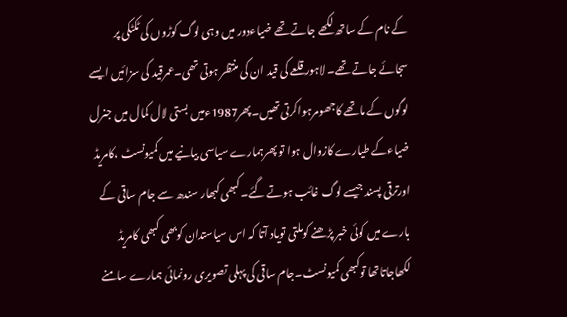کے نام کے ساتھ لکھے جاتے تھے ضیاءدور میں وہی لوگ کوڑوں کی ٹکٹکی پر سجائے جاتے تھے۔ لاہور قلعے کی قید ان کی منتظر ہوتی تھی۔عمرقید کی سزائیں ایسے لوگوں کے ماتھے کاجھومرہواکرتی تھیں۔پھر1987ءمیں بستی لال کمال میں جنرل ضیاءکے طیارے کازوال ہوا تو پھرہمارے سیاسی بیانیے میں کمیونسٹ ،کامریڈ اورترقی پسند جیسے لوگ غائب ہوتے گئے۔کبھی کبھار سندھ سے جام ساقی کے بارے میں کوئی خبر پڑھنے کوملتی تویاد آتا کہ اس سیاستدان کوبھی کبھی کامریڈ لکھاجاتاتھا توکبھی کمیونسٹ۔جام ساقی کی پہلی تصویری رونمائی ہمارے سامنے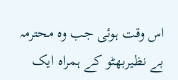اس وقت ہوئی جب وہ محترمہ بے نظیربھٹو کے ہمراہ ایک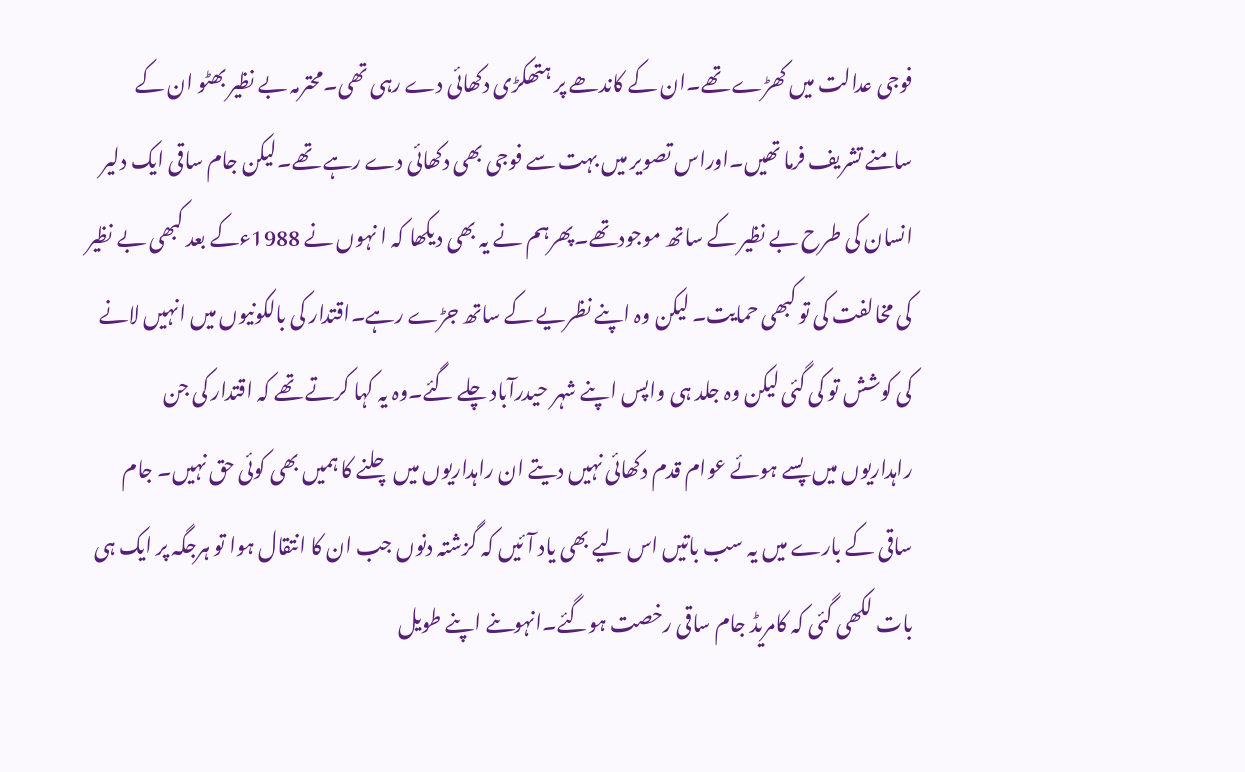فوجی عدالت میں کھڑے تھے۔ان کے کاندھے پر ہتھکڑی دکھائی دے رہی تھی۔محترمہ بے نظیر بھٹو ان کے سامنے تشریف فرما تھیں۔اوراس تصویر میں بہت سے فوجی بھی دکھائی دے رہے تھے۔لیکن جام ساقی ایک دلیر انسان کی طرح بے نظیر کے ساتھ موجودتھے۔پھرہم نے یہ بھی دیکھا کہ ا نہوں نے 1988ءکے بعد کبھی بے نظیر کی مخالفت کی تو کبھی حمایت۔ لیکن وہ اپنے نظریے کے ساتھ جڑے رہے۔اقتدار کی بالکونیوں میں انہیں لانے کی کوشش تو کی گئی لیکن وہ جلد ہی واپس اپنے شہر حیدرآباد چلے گئے۔وہ یہ کہا کرتے تھے کہ اقتدار کی جن راہداریوں میں پسے ہوئے عوام قدم دکھائی نہیں دیتے ان راہداریوں میں چلنے کا ہمیں بھی کوئی حق نہیں۔ جام ساقی کے بارے میں یہ سب باتیں اس لیے بھی یاد آئیں کہ گزشتہ دنوں جب ان کا انتقال ہوا تو ہرجگہ پر ایک ہی بات لکھی گئی کہ کامریڈ جام ساقی رخصت ہوگئے۔انہوںنے اپنے طویل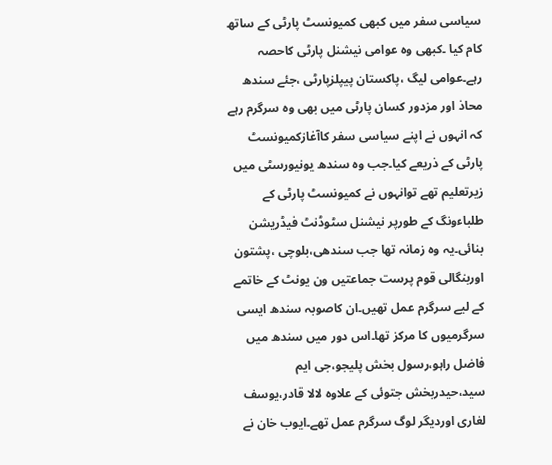سیاسی سفر میں کبھی کمیونسٹ پارٹی کے ساتھ کام کیا ۔کبھی وہ عوامی نیشنل پارٹی کاحصہ رہے۔عوامی لیگ ،پاکستان پیپلزپارٹی ،جئے سندھ محاذ اور مزدور کسان پارٹی میں بھی وہ سرگرم رہے کہ انہوں نے اپنے سیاسی سفر کاآغازکمیونسٹ پارٹی کے ذریعے کیا۔جب وہ سندھ یونیورسٹی میں زیرتعلیم تھے توانہوں نے کمیونسٹ پارٹی کے طلباءونگ کے طورپر نیشنل سٹوڈنٹ فیڈریشن بنائی۔یہ وہ زمانہ تھا جب سندھی،بلوچی ،پشتون اوربنگالی قوم پرست جماعتیں ون یونٹ کے خاتمے کے لیے سرگرم عمل تھیں۔ان کاصوبہ سندھ ایسی سرگرمیوں کا مرکز تھا۔اس دور میں سندھ میں فاضل راہو،رسول بخش پلیجو،جی ایم سید،حیدربخش جتوئی کے علاوہ لالا قادر،یوسف لغاری اوردیگر لوگ سرگرم عمل تھے۔ایوب خان نے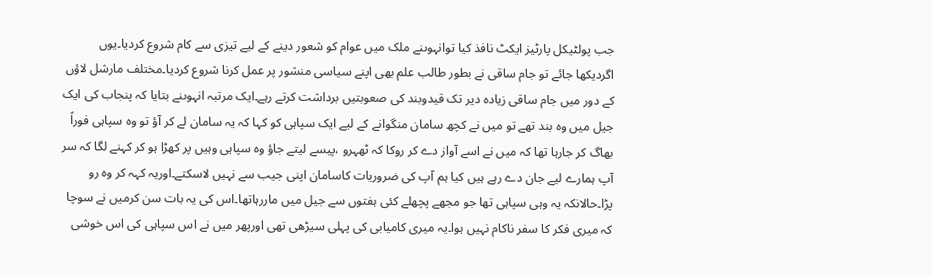جب پولٹیکل پارٹیز ایکٹ نافذ کیا توانہوںنے ملک میں عوام کو شعور دینے کے لیے تیزی سے کام شروع کردیا۔یوں اگردیکھا جائے تو جام ساقی نے بطور طالب علم بھی اپنے سیاسی منشور پر عمل کرنا شروع کردیا۔مختلف مارشل لاؤں کے دور میں جام ساقی زیادہ دیر تک قیدوبند کی صعوبتیں برداشت کرتے رہے۔ایک مرتبہ انہوںنے بتایا کہ پنجاب کی ایک جیل میں وہ بند تھے تو میں نے کچھ سامان منگوانے کے لیے ایک سپاہی کو کہا کہ یہ سامان لے کر آؤ تو وہ سپاہی فوراً بھاگ کر جارہا تھا کہ میں نے اسے آواز دے کر روکا کہ ٹھہرو ،پیسے لیتے جاؤ وہ سپاہی وہیں پر کھڑا ہو کر کہنے لگا کہ سر آپ ہمارے لیے جان دے رہے ہیں کیا ہم آپ کی ضروریات کاسامان اپنی جیب سے نہیں لاسکتے۔اوریہ کہہ کر وہ رو پڑا۔حالانکہ یہ وہی سپاہی تھا جو مجھے پچھلے کئی ہفتوں سے جیل میں ماررہاتھا۔اس کی یہ بات سن کرمیں نے سوچا کہ میری فکر کا سفر ناکام نہیں ہوا۔یہ میری کامیابی کی پہلی سیڑھی تھی اورپھر میں نے اس سپاہی کی اس خوشی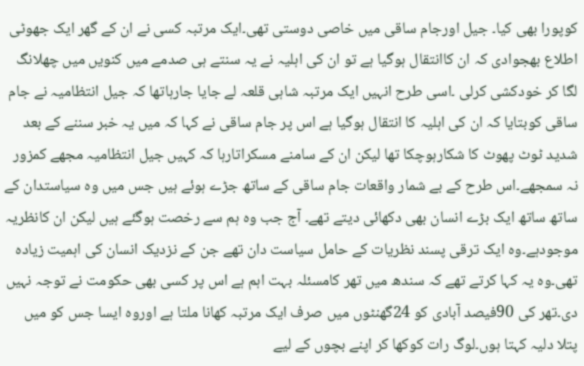کوپورا بھی کیا۔ جیل اورجام ساقی میں خاصی دوستی تھی۔ایک مرتبہ کسی نے ان کے گھر ایک جھوٹی اطلاع بھجوادی کہ ان کاانتقال ہوگیا ہے تو ان کی اہلیہ نے یہ سنتے ہی صدمے میں کنویں میں چھلانگ لگا کر خودکشی کرلی ۔اسی طرح انہیں ایک مرتبہ شاہی قلعہ لے جایا جارہاتھا کہ جیل انتظامیہ نے جام ساقی کوبتایا کہ ان کی اہلیہ کا انتقال ہوگیا ہے اس پر جام ساقی نے کہا کہ میں یہ خبر سننے کے بعد شدید ٹوٹ پھوٹ کا شکارہوچکا تھا لیکن ان کے سامنے مسکراتارہا کہ کہیں جیل انتظامیہ مجھے کمزور نہ سمجھے۔اس طرح کے بے شمار واقعات جام ساقی کے ساتھ جڑے ہوئے ہیں جس میں وہ سیاستدان کے ساتھ ساتھ ایک بڑے انسان بھی دکھائی دیتے تھے۔ آج جب وہ ہم سے رخصت ہوگئے ہیں لیکن ان کانظریہ موجودہے۔وہ ایک ترقی پسند نظریات کے حامل سیاست دان تھے جن کے نزدیک انسان کی اہمیت زیادہ تھی۔وہ یہ کہا کرتے تھے کہ سندھ میں تھر کامسئلہ بہت اہم ہے اس پر کسی بھی حکومت نے توجہ نہیں دی۔تھر کی 90فیصد آبادی کو 24گھنٹوں میں صرف ایک مرتبہ کھانا ملتا ہے اوروہ ایسا جس کو میں پتلا دلیہ کہتا ہوں۔لوگ رات کوکھا کر اپنے بچوں کے لیے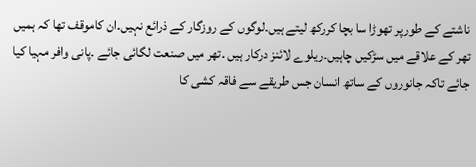ناشتے کے طورپر تھوڑا سا بچا کررکھ لیتے ہیں۔لوگوں کے روزگار کے ذرائع نہیں۔ان کاموقف تھا کہ ہمیں تھر کے علاقے میں سڑکیں چاہیں۔ریلوے لائنز درکار ہیں ۔تھر میں صنعت لگائی جائے ۔پانی وافر مہیا کیا جائے تاکہ جانوروں کے ساتھ انسان جس طریقے سے فاقہ کشی کا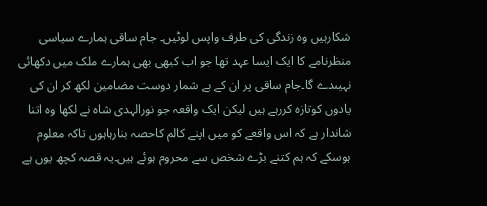شکارہیں وہ زندگی کی طرف واپس لوٹیں۔ جام ساقی ہمارے سیاسی منظرنامے کا ایک ایسا عہد تھا جو اب کبھی بھی ہمارے ملک میں دکھائی نہیںدے گا۔جام ساقی پر ان کے بے شمار دوست مضامین لکھ کر ان کی یادوں کوتازہ کررہے ہیں لیکن ایک واقعہ جو نورالہدی شاہ نے لکھا وہ اتنا شاندار ہے کہ اس واقعے کو میں اپنے کالم کاحصہ بنارہاہوں تاکہ معلوم ہوسکے کہ ہم کتنے بڑے شخص سے محروم ہوئے ہیں۔یہ قصہ کچھ یوں ہے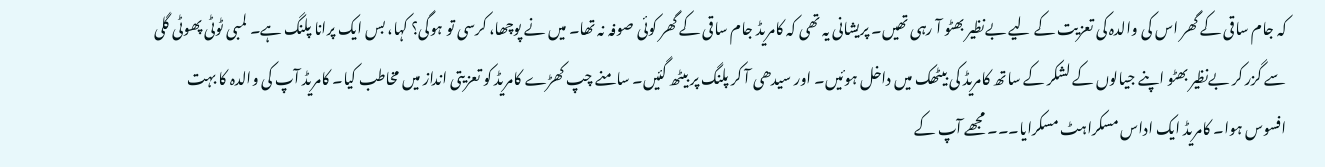کہ جام ساقی کے گھر اس کی والدہ کی تعزیت کے لیے بےنظیر بھٹو آ رہی تھیں۔ پریشانی یہ تھی کہ کامریڈ جام ساقی کے گھر کوئی صوفہ نہ تھا۔ میں نے پوچھا، کرسی تو ہوگی؟ کہا، بس ایک پرانا پلنگ ہے۔ لمبی ٹوٹی پھوٹی گلی سے گزر کر بےنظیر بھٹو اپنے جیالوں کے لشکر کے ساتھ کامریڈ کی بیٹھک میں داخل ہوئیں۔ اور سیدھی آ کر پلنگ پر بیٹھ گئیں۔ سامنے چپ کھڑے کامریڈ کو تعزیتی انداز میں مخاطب کیا۔ کامریڈ آپ کی والدہ کا بہت افسوس ہوا۔ کامریڈ ایک اداس مسکراہٹ مسکرایا۔۔۔ مجھے آپ کے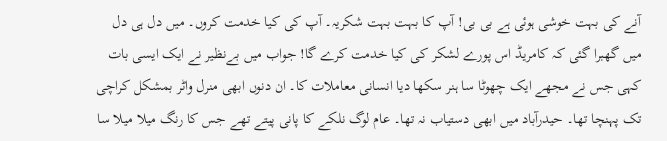آنے کی بہت خوشی ہوئی ہے بی بی! آپ کا بہت بہت شکریہ۔ آپ کی کیا خدمت کروں۔ میں دل ہی دل میں گھبرا گئی کہ کامریڈ اس پورے لشکر کی کیا خدمت کرے گا! جواب میں بےنظیر نے ایک ایسی بات کہی جس نے مجھے ایک چھوٹا سا ہنر سکھا دیا انسانی معاملات کا۔ ان دنوں ابھی منرل واٹر بمشکل کراچی تک پہنچا تھا۔ حیدرآباد میں ابھی دستیاب نہ تھا۔ عام لوگ نلکے کا پانی پیتے تھے جس کا رنگ میلا میلا سا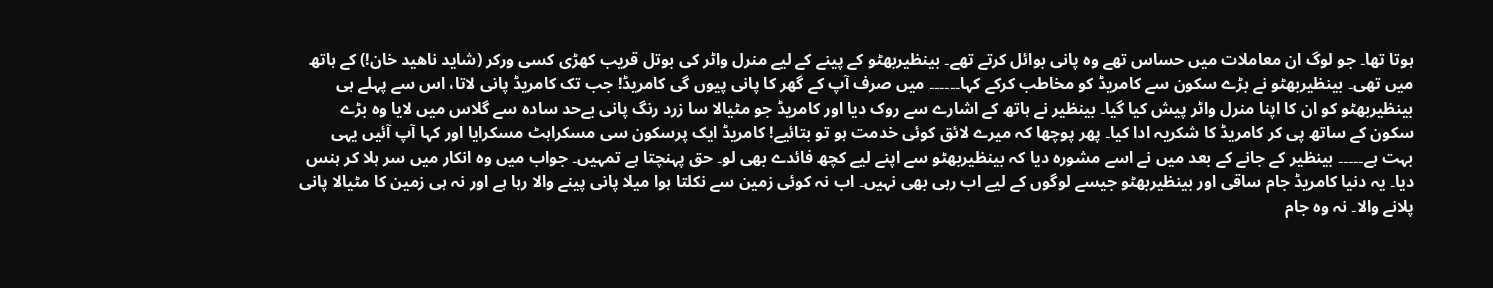ہوتا تھا۔ جو لوگ ان معاملات میں حساس تھے وہ پانی بوائل کرتے تھے۔ بینظیربھٹو کے پینے کے لیے منرل واٹر کی بوتل قریب کھڑی کسی ورکر (شاید ناھید خان!) کے ہاتھ میں تھی۔ بینظیربھٹو نے بڑے سکون سے کامریڈ کو مخاطب کرکے کہا۔۔۔۔۔۔ میں صرف آپ کے گھر کا پانی پیوں گی کامریڈ! جب تک کامریڈ پانی لاتا، اس سے پہلے ہی بینظیربھٹو کو ان کا اپنا منرل واٹر پیش کیا گیا۔ بینظیر نے ہاتھ کے اشارے سے روک دیا اور کامریڈ جو مٹیالا سا زرد رنگ پانی بےحد سادہ سے گلاس میں لایا وہ بڑے سکون کے ساتھ پی کر کامریڈ کا شکریہ ادا کیا۔ پھر پوچھا کہ میرے لائق کوئی خدمت ہو تو بتائیے! کامریڈ ایک پرسکون سی مسکراہٹ مسکرایا اور کہا آپ آئیں یہی بہت ہے۔۔۔۔۔ بینظیر کے جانے کے بعد میں نے اسے مشورہ دیا کہ بینظیربھٹو سے اپنے لیے کچھ فائدے بھی لو۔ حق پہنچتا ہے تمہیں۔ جواب میں وہ انکار میں سر ہلا کر ہنس دیا۔ یہ دنیا کامریڈ جام ساقی اور بینظیربھٹو جیسے لوگوں کے لیے اب رہی بھی نہیں۔ اب نہ کوئی زمین سے نکلتا ہوا میلا پانی پینے والا رہا ہے اور نہ ہی زمین کا مٹیالا پانی پلانے والا۔ نہ وہ جام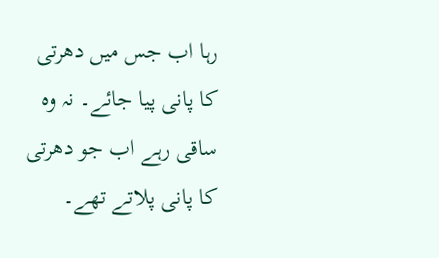رہا اب جس میں دھرتی کا پانی پیا جائے۔ نہ وہ ساقی رہے اب جو دھرتی کا پانی پلاتے تھے۔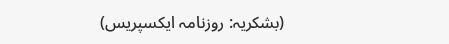(بشکریہ: روزنامہ ایکسپریس)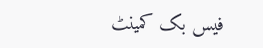فیس بک کمینٹ